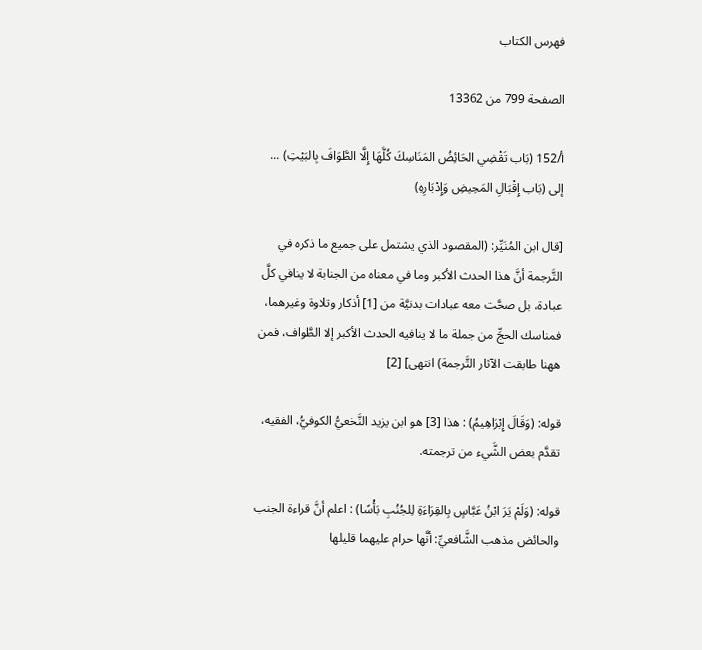فهرس الكتاب

الصفحة 799 من 13362

أ/152 (بَاب تَقْضِي الحَائِضُ المَنَاسِكَ كُلَّهَا إِلَّا الطَّوَافَ بِالبَيْتِ) ... إلى (بَاب إِقْبَالِ المَحِيضِ وَإِدْبَارِهِ)

[قال ابن المُنَيِّر: (المقصود الذي يشتمل على جميع ما ذكره في التَّرجمة أنَّ هذا الحدث الأكبر وما في معناه من الجنابة لا ينافي كلَّ عبادة، بل صحَّت معه عبادات بدنيَّة من [1] أذكار وتلاوة وغيرهما، فمناسك الحجِّ من جملة ما لا ينافيه الحدث الأكبر إلا الطَّواف، فمن ههنا طابقت الآثار التَّرجمة) انتهى] [2]

قوله: (وَقَالَ إِبْرَاهِيمُ) : هذا [3] هو ابن يزيد النَّخعيُّ الكوفيُّ، الفقيه، تقدَّم بعض الشَّيء من ترجمته.

قوله: (وَلَمْ يَرَ ابْنُ عَبَّاسٍ بِالقِرَاءَةِ لِلجُنُبِ بَأْسًا) : اعلم أنَّ قراءة الجنب والحائض مذهب الشَّافعيِّ: أنَّها حرام عليهما قليلها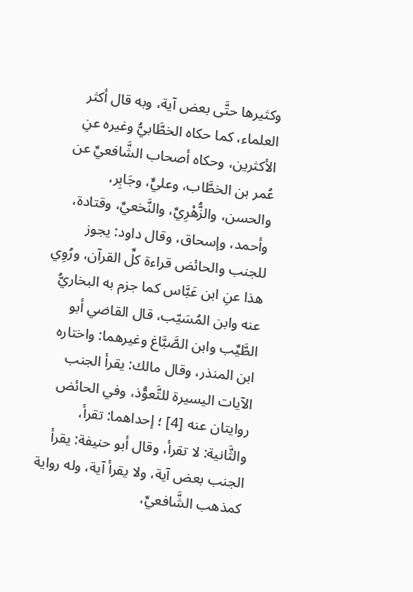وكثيرها حتَّى بعض آية، وبه قال أكثر العلماء، كما حكاه الخطَّابيُّ وغيره عنِ الأكثرين، وحكاه أصحاب الشَّافعيِّ عن عُمر بن الخطَّاب، وعليٍّ، وجَابِر، والحسن، والزُّهْرِيِّ، والنَّخعيِّ، وقتادة، وأحمد، وإسحاق، وقال داود: يجوز للجنب والحائض قراءة كلِّ القرآن، ورُوِي هذا عنِ ابن عَبَّاس كما جزم به البخاريُّ عنه وابن المُسَيّب، قال القاضي أبو الطَّيِّب وابن الصَّبَّاغ وغيرهما: واختاره ابن المنذر، وقال مالك: يقرأ الجنب الآيات اليسيرة للتَّعوُّذ، وفي الحائض روايتان عنه [4] ؛ إحداهما: تقرأ، والثَّانية: لا تقرأ، وقال أبو حنيفة: يقرأ الجنب بعض آية، ولا يقرأ آية، وله رواية كمذهب الشَّافعيِّ،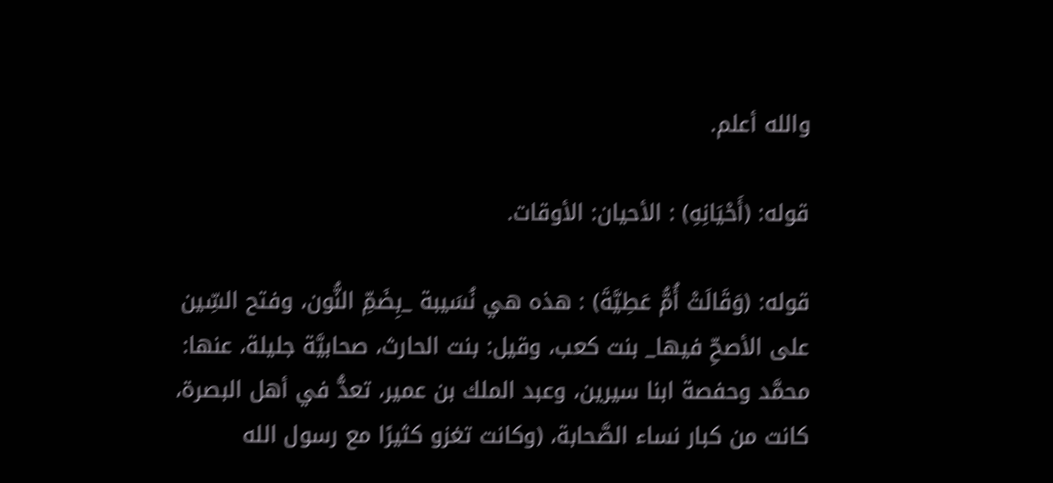والله أعلم.

قوله: (أَحْيَانِهِ) : الأحيان: الأوقات.

قوله: (وَقَالَتْ أُمُّ عَطِيَّةَ) : هذه هي نُسَيبة _بِضَمِّ النُّون، وفتح السِّين على الأصحِّ فيها_ بنت كعب، وقيل: بنت الحارث، صحابيَّة جليلة، عنها: محمَّد وحفصة ابنا سيرين، وعبد الملك بن عمير، تعدُّ في أهل البصرة، كانت من كبار نساء الصَّحابة، (وكانت تغزو كثيرًا مع رسول الله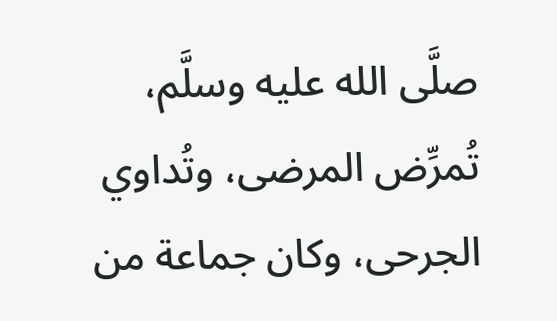صلَّى الله عليه وسلَّم، تُمرِّض المرضى، وتُداوي الجرحى، وكان جماعة من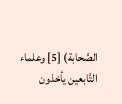الصَّحابة) [5] وعلماء التَّابعين يأخذون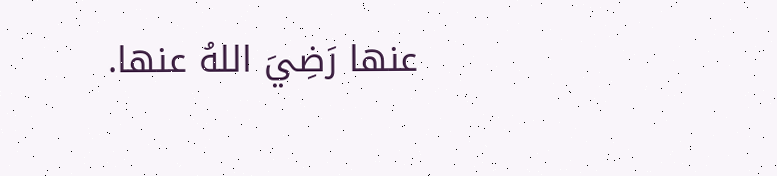عنها رَضِيَ اللهُ عنها.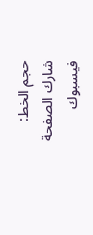حجم الخط:
شارك الصفحة
فيسبوك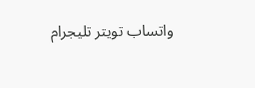واتساب تويتر تليجرام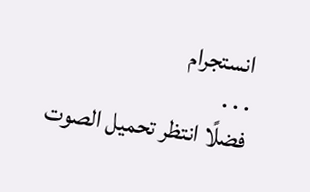انستجرام
. . .
فضلًا انتظر تحميل الصوت